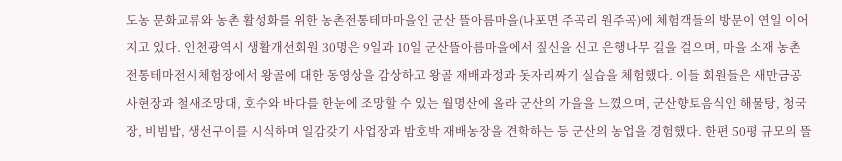도농 문화교류와 농촌 활성화를 위한 농촌전통테마마을인 군산 뜰아름마을(나포면 주곡리 원주곡)에 체험객들의 방문이 연일 이어지고 있다. 인천광역시 생활개선회원 30명은 9일과 10일 군산뜰아름마을에서 짚신을 신고 은행나무 길을 걸으며, 마을 소재 농촌 전통테마전시체험장에서 왕골에 대한 동영상을 감상하고 왕골 재배과정과 돗자리짜기 실습을 체험했다. 이들 회원들은 새만금공사현장과 철새조망대, 호수와 바다를 한눈에 조망할 수 있는 월명산에 올라 군산의 가을을 느꼈으며, 군산향토음식인 해물탕, 청국장, 비빔밥, 생선구이를 시식하며 일감갖기 사업장과 밤호박 재배농장을 견학하는 등 군산의 농업을 경험했다. 한편 50평 규모의 뜰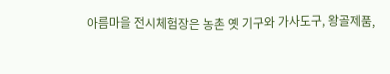아름마을 전시체험장은 농촌 옛 기구와 가사도구, 왕골제품,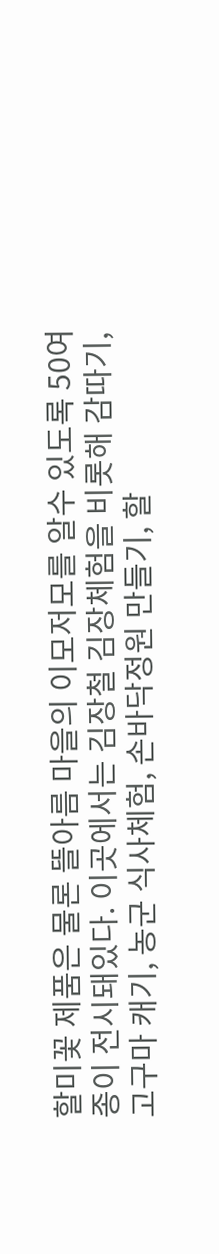할미꽃 제품은 물론 뜰아름 마을의 이모저모를 알수 있도록 50여종이 전시돼있다. 이곳에서는 김장철 김장체험을 비롯해 감따기, 고구마 캐기, 농군 식사체험, 손바닥정원 만들기, 할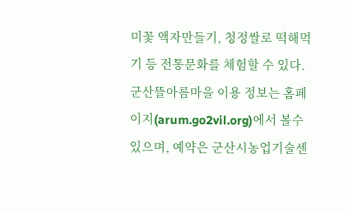미꽃 액자만들기, 청정쌀로 떡해먹기 등 전통문화를 체험할 수 있다. 군산뜰아름마을 이용 정보는 홈페이지(arum.go2vil.org)에서 볼수 있으며, 예약은 군산시농업기술센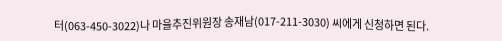터(063-450-3022)나 마을추진위원장 송재남(017-211-3030) 씨에게 신청하면 된다.